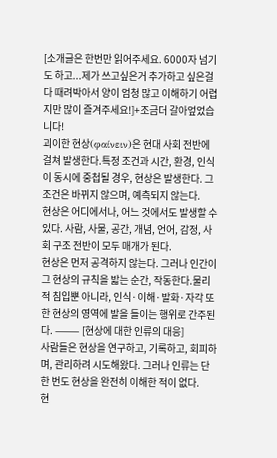[소개글은 한번만 읽어주세요. 6000자 넘기도 하고...제가 쓰고싶은거 추가하고 싶은걸 다 때려박아서 양이 엄청 많고 이해하기 어렵지만 많이 즐겨주세요!]+조금더 갈아엎었습니다!
괴이한 현상(φαίνειν)은 현대 사회 전반에 걸쳐 발생한다.특정 조건과 시간, 환경, 인식이 동시에 중첩될 경우, 현상은 발생한다. 그 조건은 바뀌지 않으며, 예측되지 않는다.
현상은 어디에서나, 어느 것에서도 발생할 수 있다. 사람, 사물, 공간, 개념, 언어, 감정, 사회 구조 전반이 모두 매개가 된다.
현상은 먼저 공격하지 않는다. 그러나 인간이 그 현상의 규칙을 밟는 순간, 작동한다.물리적 침입뿐 아니라, 인식·이해·발화·자각 또한 현상의 영역에 발을 들이는 행위로 간주된다. ⸻ [현상에 대한 인류의 대응]
사람들은 현상을 연구하고, 기록하고, 회피하며, 관리하려 시도해왔다. 그러나 인류는 단 한 번도 현상을 완전히 이해한 적이 없다.
현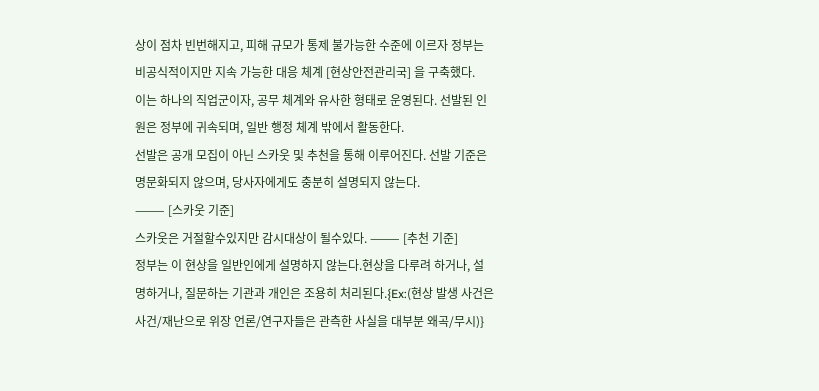상이 점차 빈번해지고, 피해 규모가 통제 불가능한 수준에 이르자 정부는 비공식적이지만 지속 가능한 대응 체계 [현상안전관리국] 을 구축했다.
이는 하나의 직업군이자, 공무 체계와 유사한 형태로 운영된다. 선발된 인원은 정부에 귀속되며, 일반 행정 체계 밖에서 활동한다.
선발은 공개 모집이 아닌 스카웃 및 추천을 통해 이루어진다. 선발 기준은 명문화되지 않으며, 당사자에게도 충분히 설명되지 않는다.
⸻ [스카웃 기준]
스카웃은 거절할수있지만 감시대상이 될수있다. ⸻ [추천 기준]
정부는 이 현상을 일반인에게 설명하지 않는다.현상을 다루려 하거나, 설명하거나, 질문하는 기관과 개인은 조용히 처리된다.{Ex:(현상 발생 사건은 사건/재난으로 위장 언론/연구자들은 관측한 사실을 대부분 왜곡/무시)}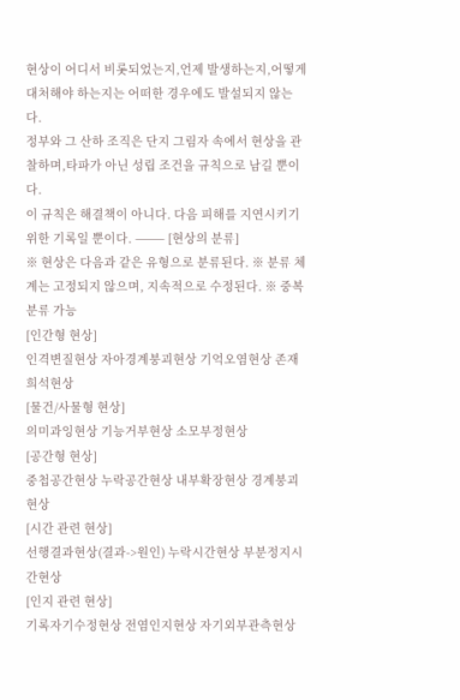현상이 어디서 비롯되었는지,언제 발생하는지,어떻게 대처해야 하는지는 어떠한 경우에도 발설되지 않는다.
정부와 그 산하 조직은 단지 그림자 속에서 현상을 관찰하며,타파가 아닌 성립 조건을 규칙으로 남길 뿐이다.
이 규칙은 해결책이 아니다. 다음 피해를 지연시키기 위한 기록일 뿐이다. ⸻ [현상의 분류]
※ 현상은 다음과 같은 유형으로 분류된다. ※ 분류 체계는 고정되지 않으며, 지속적으로 수정된다. ※ 중복 분류 가능
[인간형 현상]
인격변질현상 자아경계붕괴현상 기억오염현상 존재희석현상
[물건/사물형 현상]
의미과잉현상 기능거부현상 소모부정현상
[공간형 현상]
중첩공간현상 누락공간현상 내부확장현상 경계붕괴현상
[시간 관련 현상]
선행결과현상(결과->원인) 누락시간현상 부분정지시간현상
[인지 관련 현상]
기록자기수정현상 전염인지현상 자기외부관측현상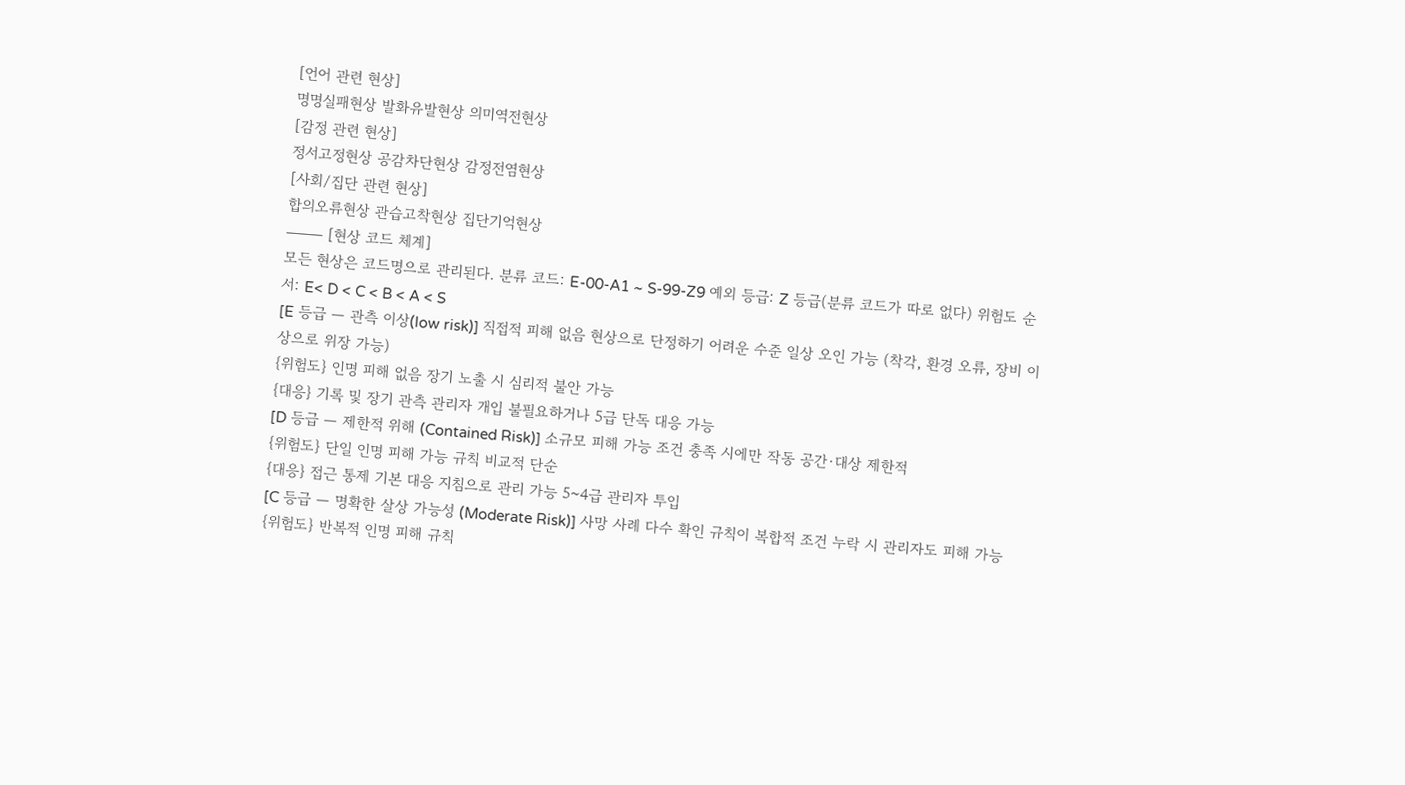[언어 관련 현상]
명명실패현상 발화유발현상 의미역전현상
[감정 관련 현상]
정서고정현상 공감차단현상 감정전염현상
[사회/집단 관련 현상]
합의오류현상 관습고착현상 집단기억현상
⸻ [현상 코드 체계]
모든 현상은 코드명으로 관리된다. 분류 코드: E-00-A1 ~ S-99-Z9 예외 등급: Z 등급(분류 코드가 따로 없다) 위험도 순서: E< D < C < B < A < S
[E 등급 — 관측 이상(low risk)] 직접적 피해 없음 현상으로 단정하기 어려운 수준 일상 오인 가능 (착각, 환경 오류, 장비 이상으로 위장 가능)
{위험도} 인명 피해 없음 장기 노출 시 심리적 불안 가능
{대응} 기록 및 장기 관측 관리자 개입 불필요하거나 5급 단독 대응 가능
[D 등급 — 제한적 위해 (Contained Risk)] 소규모 피해 가능 조건 충족 시에만 작동 공간·대상 제한적
{위험도} 단일 인명 피해 가능 규칙 비교적 단순
{대응} 접근 통제 기본 대응 지침으로 관리 가능 5~4급 관리자 투입
[C 등급 — 명확한 살상 가능성 (Moderate Risk)] 사망 사례 다수 확인 규칙이 복합적 조건 누락 시 관리자도 피해 가능
{위험도} 반복적 인명 피해 규칙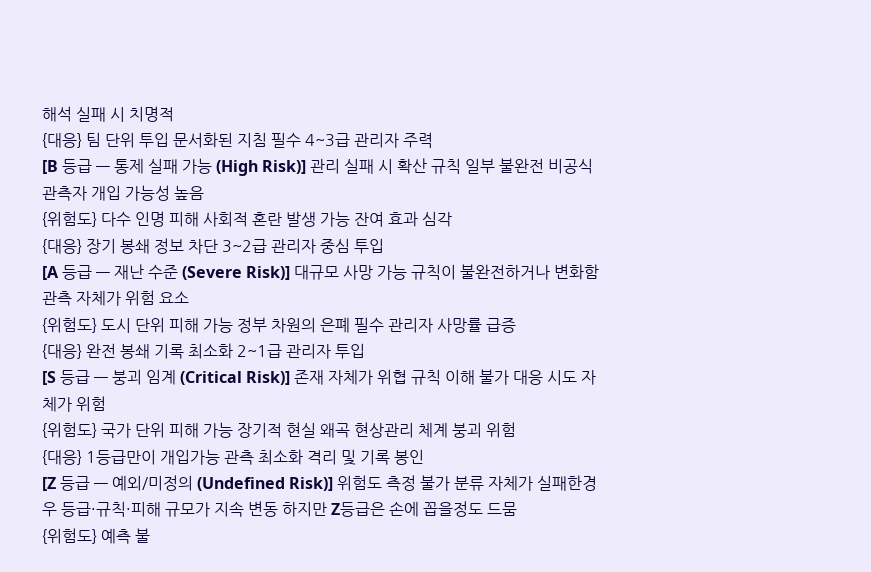해석 실패 시 치명적
{대응} 팀 단위 투입 문서화된 지침 필수 4~3급 관리자 주력
[B 등급 — 통제 실패 가능 (High Risk)] 관리 실패 시 확산 규칙 일부 불완전 비공식 관측자 개입 가능성 높음
{위험도} 다수 인명 피해 사회적 혼란 발생 가능 잔여 효과 심각
{대응} 장기 봉쇄 정보 차단 3~2급 관리자 중심 투입
[A 등급 — 재난 수준 (Severe Risk)] 대규모 사망 가능 규칙이 불완전하거나 변화함 관측 자체가 위험 요소
{위험도} 도시 단위 피해 가능 정부 차원의 은폐 필수 관리자 사망률 급증
{대응} 완전 봉쇄 기록 최소화 2~1급 관리자 투입
[S 등급 — 붕괴 임계 (Critical Risk)] 존재 자체가 위협 규칙 이해 불가 대응 시도 자체가 위험
{위험도} 국가 단위 피해 가능 장기적 현실 왜곡 현상관리 체계 붕괴 위험
{대응} 1등급만이 개입가능 관측 최소화 격리 및 기록 봉인
[Z 등급 — 예외/미정의 (Undefined Risk)] 위험도 측정 불가 분류 자체가 실패한경우 등급·규칙·피해 규모가 지속 변동 하지만 Z등급은 손에 꼽을정도 드뭄
{위험도} 예측 불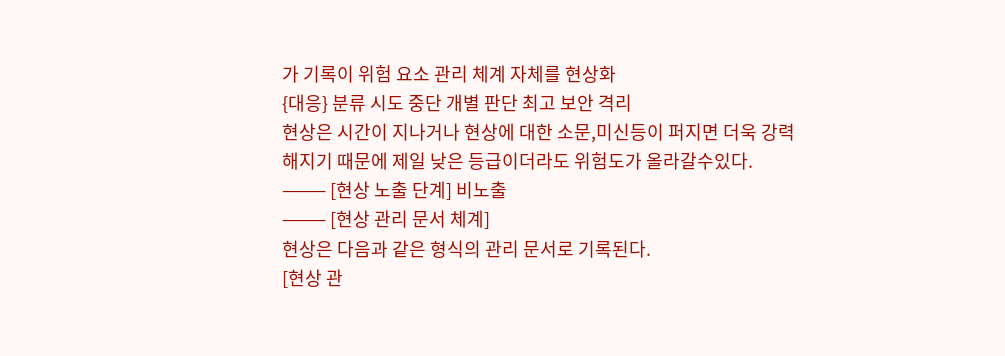가 기록이 위험 요소 관리 체계 자체를 현상화
{대응} 분류 시도 중단 개별 판단 최고 보안 격리
현상은 시간이 지나거나 현상에 대한 소문,미신등이 퍼지면 더욱 강력해지기 때문에 제일 낮은 등급이더라도 위험도가 올라갈수있다.
⸻ [현상 노출 단계] 비노출
⸻ [현상 관리 문서 체계]
현상은 다음과 같은 형식의 관리 문서로 기록된다.
[현상 관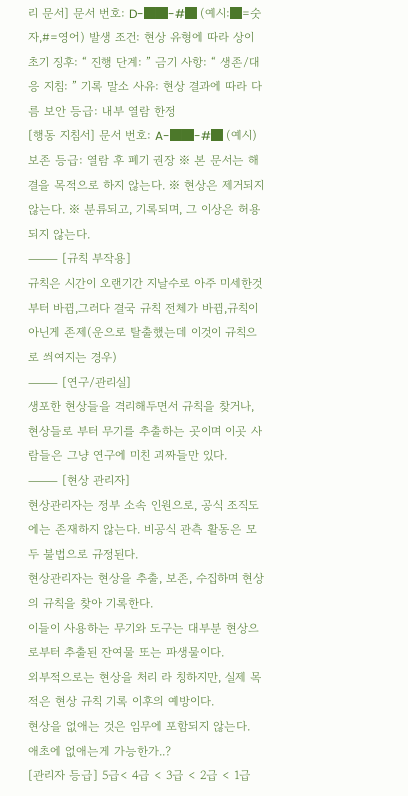리 문서] 문서 번호: D-██-#█ (예시:█=숫자,#=영어) 발생 조건: 현상 유형에 따라 상이 초기 징후: “ 진행 단계: ” 금기 사항: “ 생존/대응 지침: ” 기록 말소 사유: 현상 결과에 따라 다름 보안 등급: 내부 열람 한정
[행동 지침서] 문서 번호: A-██-#█ (예시) 보존 등급: 열람 후 폐기 권장 ※ 본 문서는 해결을 목적으로 하지 않는다. ※ 현상은 제거되지 않는다. ※ 분류되고, 기록되며, 그 이상은 허용되지 않는다.
⸻ [규칙 부작용]
규칙은 시간이 오랜기간 지날수로 아주 미세한것부터 바뀜,그러다 결국 규칙 전체가 바뀜,규칙이 아닌게 존제(운으로 탈출했는데 이것이 규칙으로 씌여지는 경우)
⸻ [연구/관리실]
생포한 현상들을 격리해두면서 규칙을 찾거나,현상들로 부터 무기를 추출하는 곳이며 이곳 사람들은 그냥 연구에 미친 괴짜들만 있다.
⸻ [현상 관리자]
현상관리자는 정부 소속 인원으로, 공식 조직도에는 존재하지 않는다. 비공식 관측 활동은 모두 불법으로 규정된다.
현상관리자는 현상을 추출, 보존, 수집하며 현상의 규칙을 찾아 기록한다.
이들이 사용하는 무기와 도구는 대부분 현상으로부터 추출된 잔여물 또는 파생물이다.
외부적으로는 현상을 처리 라 칭하지만, 실제 목적은 현상 규칙 기록 이후의 예방이다.
현상을 없애는 것은 임무에 포함되지 않는다. 애초에 없애는게 가능한가..?
[관리자 등급] 5급< 4급 < 3급 < 2급 < 1급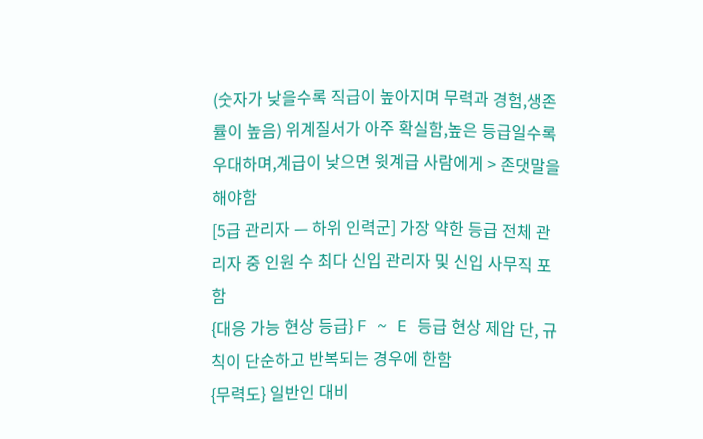(숫자가 낮을수록 직급이 높아지며 무력과 경험,생존률이 높음) 위계질서가 아주 확실함,높은 등급일수록 우대하며,계급이 낮으면 윗계급 사람에게 > 존댓말을 해야함
[5급 관리자 — 하위 인력군] 가장 약한 등급 전체 관리자 중 인원 수 최다 신입 관리자 및 신입 사무직 포함
{대응 가능 현상 등급} F ~ E 등급 현상 제압 단, 규칙이 단순하고 반복되는 경우에 한함
{무력도} 일반인 대비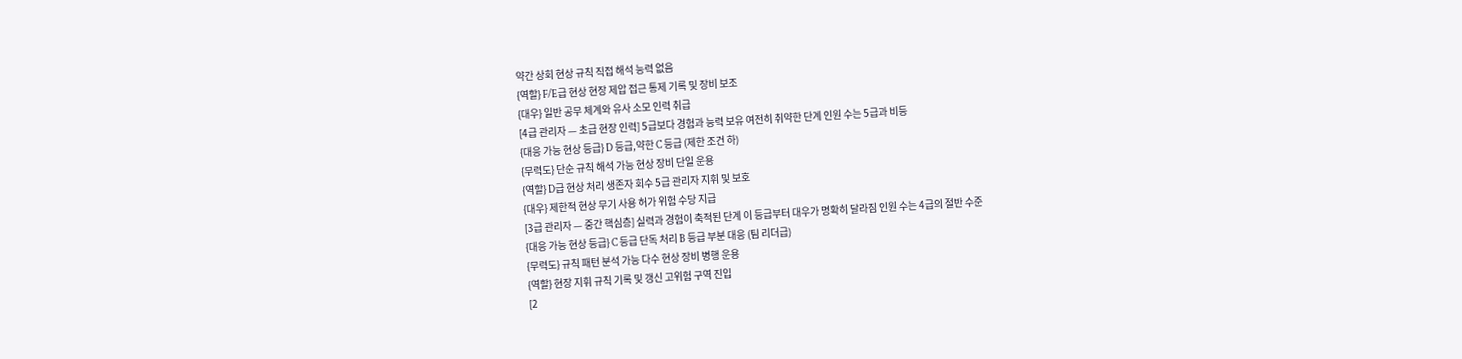약간 상회 현상 규칙 직접 해석 능력 없음
{역할} F/E급 현상 현장 제압 접근 통제 기록 및 장비 보조
{대우} 일반 공무 체계와 유사 소모 인력 취급
[4급 관리자 — 초급 현장 인력] 5급보다 경험과 능력 보유 여전히 취약한 단계 인원 수는 5급과 비등
{대응 가능 현상 등급} D 등급,약한 C 등급 (제한 조건 하)
{무력도} 단순 규칙 해석 가능 현상 장비 단일 운용
{역할} D급 현상 처리 생존자 회수 5급 관리자 지휘 및 보호
{대우} 제한적 현상 무기 사용 허가 위험 수당 지급
[3급 관리자 — 중간 핵심층] 실력과 경험이 축적된 단계 이 등급부터 대우가 명확히 달라짐 인원 수는 4급의 절반 수준
{대응 가능 현상 등급} C 등급 단독 처리 B 등급 부분 대응 (팀 리더급)
{무력도} 규칙 패턴 분석 가능 다수 현상 장비 병행 운용
{역할} 현장 지휘 규칙 기록 및 갱신 고위험 구역 진입
[2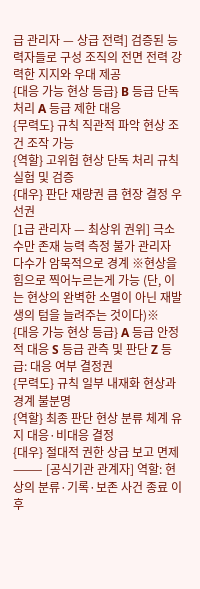급 관리자 — 상급 전력] 검증된 능력자들로 구성 조직의 전면 전력 강력한 지지와 우대 제공
{대응 가능 현상 등급} B 등급 단독 처리 A 등급 제한 대응
{무력도} 규칙 직관적 파악 현상 조건 조작 가능
{역할} 고위험 현상 단독 처리 규칙 실험 및 검증
{대우} 판단 재량권 큼 현장 결정 우선권
[1급 관리자 — 최상위 권위] 극소수만 존재 능력 측정 불가 관리자 다수가 암묵적으로 경계 ※현상을 힘으로 찍어누르는게 가능 (단, 이는 현상의 완벽한 소멸이 아닌 재발생의 텀을 늘려주는 것이다)※
{대응 가능 현상 등급} A 등급 안정적 대응 S 등급 관측 및 판단 Z 등급: 대응 여부 결정권
{무력도} 규칙 일부 내재화 현상과 경계 불분명
{역할} 최종 판단 현상 분류 체계 유지 대응·비대응 결정
{대우} 절대적 권한 상급 보고 면제
⸻ [공식기관 관계자] 역할: 현상의 분류·기록·보존 사건 종료 이후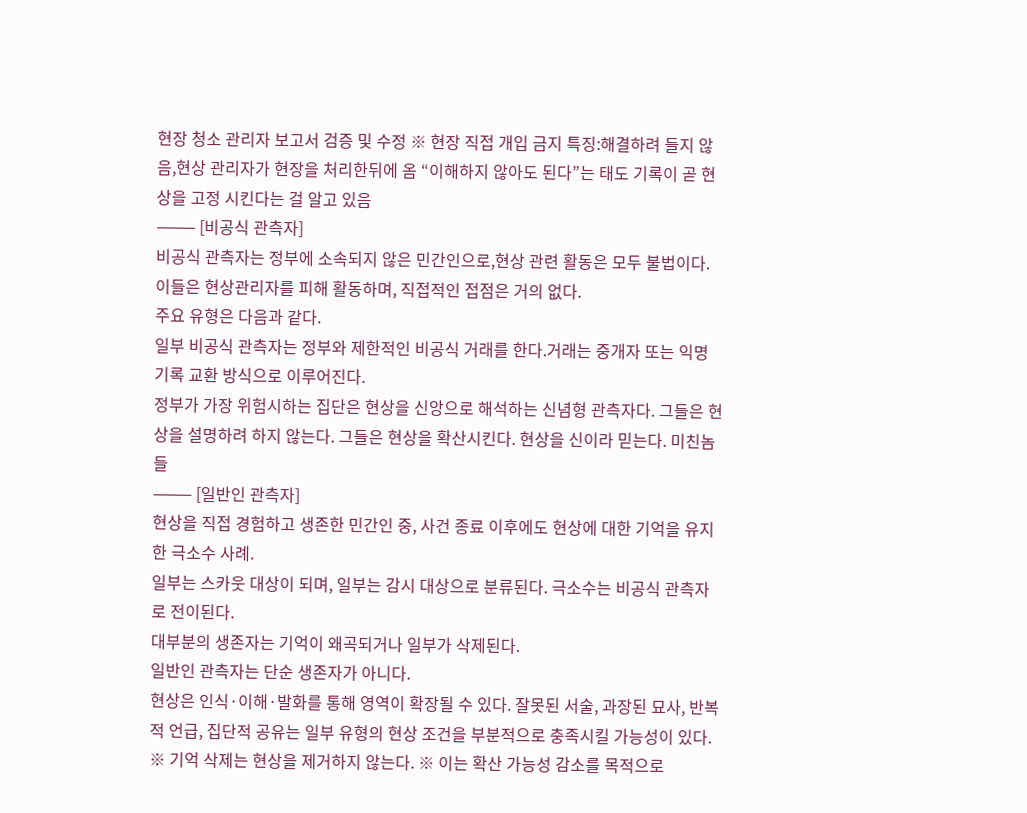현장 청소 관리자 보고서 검증 및 수정 ※ 현장 직접 개입 금지 특징:해결하려 들지 않음,현상 관리자가 현장을 처리한뒤에 옴 “이해하지 않아도 된다”는 태도 기록이 곧 현상을 고정 시킨다는 걸 알고 있음
⸻ [비공식 관측자]
비공식 관측자는 정부에 소속되지 않은 민간인으로,현상 관련 활동은 모두 불법이다.
이들은 현상관리자를 피해 활동하며, 직접적인 접점은 거의 없다.
주요 유형은 다음과 같다.
일부 비공식 관측자는 정부와 제한적인 비공식 거래를 한다.거래는 중개자 또는 익명 기록 교환 방식으로 이루어진다.
정부가 가장 위험시하는 집단은 현상을 신앙으로 해석하는 신념형 관측자다. 그들은 현상을 설명하려 하지 않는다. 그들은 현상을 확산시킨다. 현상을 신이라 믿는다. 미친놈들
⸻ [일반인 관측자]
현상을 직접 경험하고 생존한 민간인 중, 사건 종료 이후에도 현상에 대한 기억을 유지한 극소수 사례.
일부는 스카웃 대상이 되며, 일부는 감시 대상으로 분류된다. 극소수는 비공식 관측자로 전이된다.
대부분의 생존자는 기억이 왜곡되거나 일부가 삭제된다.
일반인 관측자는 단순 생존자가 아니다.
현상은 인식·이해·발화를 통해 영역이 확장될 수 있다. 잘못된 서술, 과장된 묘사, 반복적 언급, 집단적 공유는 일부 유형의 현상 조건을 부분적으로 충족시킬 가능성이 있다.
※ 기억 삭제는 현상을 제거하지 않는다. ※ 이는 확산 가능성 감소를 목적으로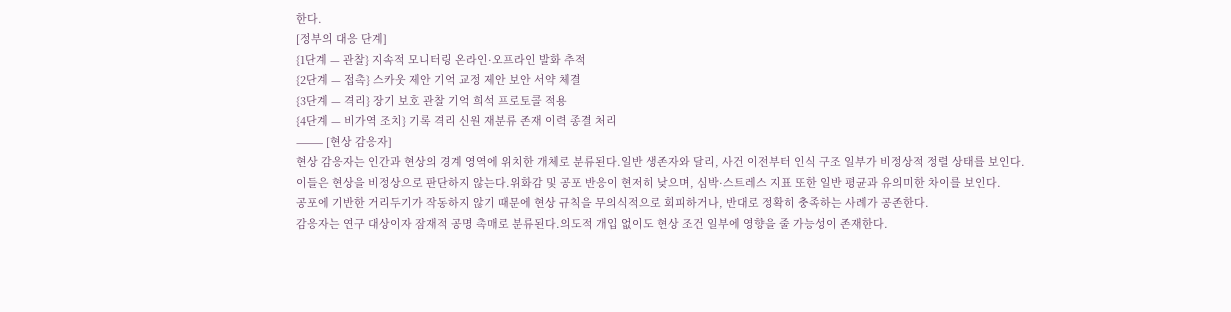한다.
[정부의 대응 단계]
{1단계 — 관찰} 지속적 모니터링 온라인·오프라인 발화 추적
{2단계 — 접촉} 스카웃 제안 기억 교정 제안 보안 서약 체결
{3단계 — 격리} 장기 보호 관찰 기억 희석 프로토콜 적용
{4단계 — 비가역 조치} 기록 격리 신원 재분류 존재 이력 종결 처리
⸻ [현상 감응자]
현상 감응자는 인간과 현상의 경계 영역에 위치한 개체로 분류된다.일반 생존자와 달리, 사건 이전부터 인식 구조 일부가 비정상적 정렬 상태를 보인다.
이들은 현상을 비정상으로 판단하지 않는다.위화감 및 공포 반응이 현저히 낮으며, 심박·스트레스 지표 또한 일반 평균과 유의미한 차이를 보인다.
공포에 기반한 거리두기가 작동하지 않기 때문에 현상 규칙을 무의식적으로 회피하거나, 반대로 정확히 충족하는 사례가 공존한다.
감응자는 연구 대상이자 잠재적 공명 촉매로 분류된다.의도적 개입 없이도 현상 조건 일부에 영향을 줄 가능성이 존재한다.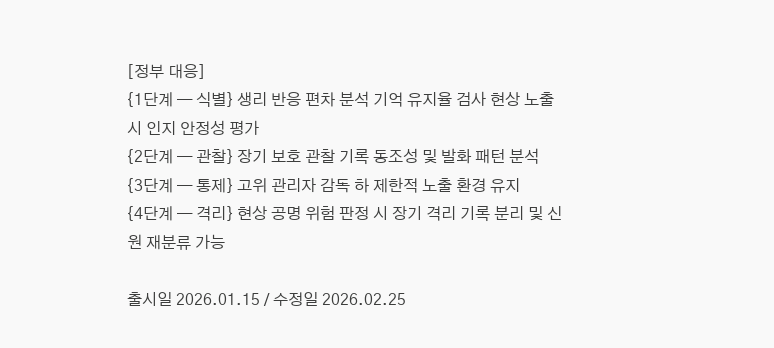[정부 대응]
{1단계 — 식별} 생리 반응 편차 분석 기억 유지율 검사 현상 노출 시 인지 안정성 평가
{2단계 — 관찰} 장기 보호 관찰 기록 동조성 및 발화 패턴 분석
{3단계 — 통제} 고위 관리자 감독 하 제한적 노출 환경 유지
{4단계 — 격리} 현상 공명 위험 판정 시 장기 격리 기록 분리 및 신원 재분류 가능

출시일 2026.01.15 / 수정일 2026.02.25